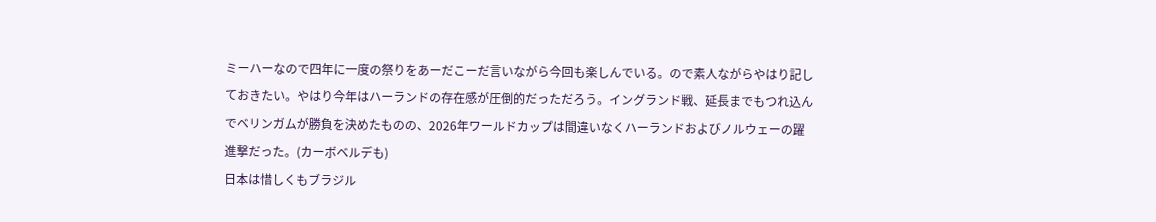ミーハーなので四年に一度の祭りをあーだこーだ言いながら今回も楽しんでいる。ので素人ながらやはり記しておきたい。やはり今年はハーランドの存在感が圧倒的だっただろう。イングランド戦、延長までもつれ込んでベリンガムが勝負を決めたものの、2026年ワールドカップは間違いなくハーランドおよびノルウェーの躍進撃だった。(カーボベルデも)
日本は惜しくもブラジル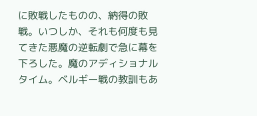に敗戦したものの、納得の敗戦。いつしか、それも何度も見てきた悪魔の逆転劇で急に幕を下ろした。魔のアディショナルタイム。ベルギー戦の教訓もあ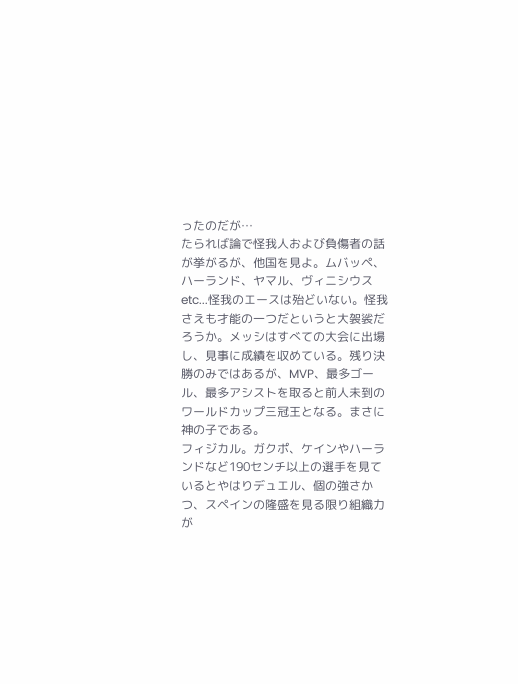ったのだが…
たられば論で怪我人および負傷者の話が挙がるが、他国を見よ。ムバッペ、ハーランド、ヤマル、ヴィニシウスetc...怪我のエースは殆どいない。怪我さえも才能の一つだというと大袈裟だろうか。メッシはすべての大会に出場し、見事に成績を収めている。残り決勝のみではあるが、MVP、最多ゴール、最多アシストを取ると前人未到のワールドカップ三冠王となる。まさに神の子である。
フィジカル。ガクポ、ケインやハーランドなど190センチ以上の選手を見ているとやはりデュエル、個の強さかつ、スペインの隆盛を見る限り組織力が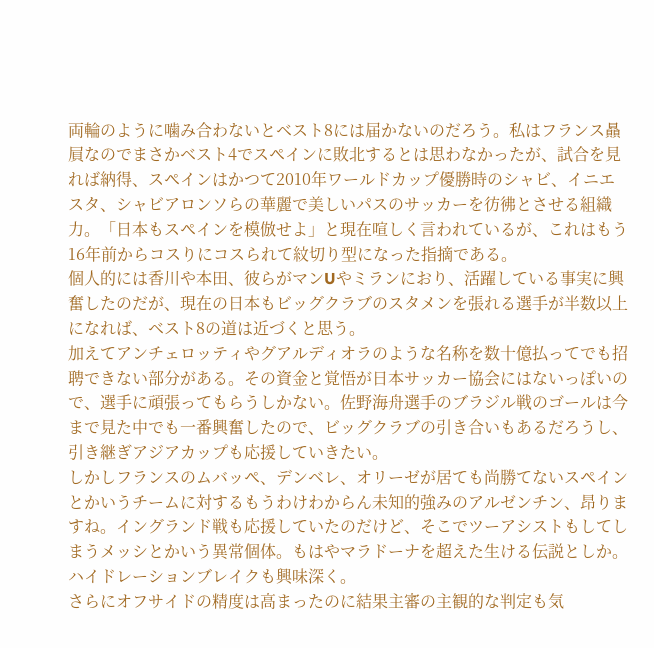両輪のように噛み合わないとベスト8には届かないのだろう。私はフランス贔屓なのでまさかベスト4でスペインに敗北するとは思わなかったが、試合を見れば納得、スペインはかつて2010年ワールドカップ優勝時のシャビ、イニエスタ、シャビアロンソらの華麗で美しいパスのサッカーを彷彿とさせる組織力。「日本もスペインを模倣せよ」と現在喧しく言われているが、これはもう16年前からコスりにコスられて紋切り型になった指摘である。
個人的には香川や本田、彼らがマンUやミランにおり、活躍している事実に興奮したのだが、現在の日本もビッグクラブのスタメンを張れる選手が半数以上になれば、ベスト8の道は近づくと思う。
加えてアンチェロッティやグアルディオラのような名称を数十億払ってでも招聘できない部分がある。その資金と覚悟が日本サッカー協会にはないっぽいので、選手に頑張ってもらうしかない。佐野海舟選手のブラジル戦のゴールは今まで見た中でも一番興奮したので、ビッグクラブの引き合いもあるだろうし、引き継ぎアジアカップも応援していきたい。
しかしフランスのムバッペ、デンベレ、オリーゼが居ても尚勝てないスペインとかいうチームに対するもうわけわからん未知的強みのアルゼンチン、昂りますね。イングランド戦も応援していたのだけど、そこでツーアシストもしてしまうメッシとかいう異常個体。もはやマラドーナを超えた生ける伝説としか。
ハイドレーションブレイクも興味深く。
さらにオフサイドの精度は高まったのに結果主審の主観的な判定も気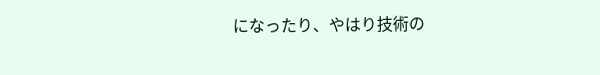になったり、やはり技術の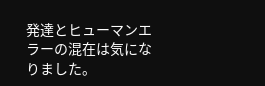発達とヒューマンエラーの混在は気になりました。